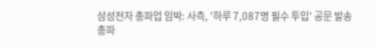삼성전자 총파업 임박: 사측, '하루 7,087명 필수 투입' 공문 발송
총파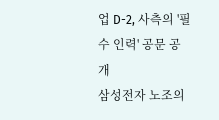업 D-2, 사측의 '필수 인력' 공문 공개
삼성전자 노조의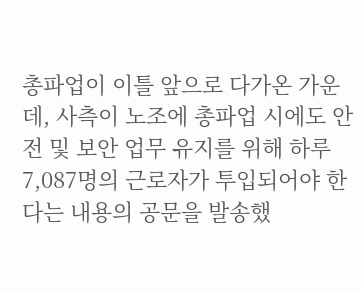총파업이 이틀 앞으로 다가온 가운데, 사측이 노조에 총파업 시에도 안전 및 보안 업무 유지를 위해 하루 7,087명의 근로자가 투입되어야 한다는 내용의 공문을 발송했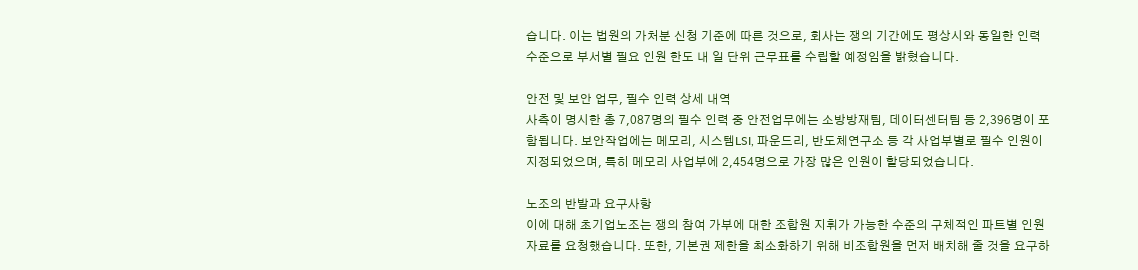습니다. 이는 법원의 가처분 신청 기준에 따른 것으로, 회사는 쟁의 기간에도 평상시와 동일한 인력 수준으로 부서별 필요 인원 한도 내 일 단위 근무표를 수립할 예정임을 밝혔습니다.

안전 및 보안 업무, 필수 인력 상세 내역
사측이 명시한 총 7,087명의 필수 인력 중 안전업무에는 소방방재팀, 데이터센터팀 등 2,396명이 포함됩니다. 보안작업에는 메모리, 시스템LSI, 파운드리, 반도체연구소 등 각 사업부별로 필수 인원이 지정되었으며, 특히 메모리 사업부에 2,454명으로 가장 많은 인원이 할당되었습니다.

노조의 반발과 요구사항
이에 대해 초기업노조는 쟁의 참여 가부에 대한 조합원 지휘가 가능한 수준의 구체적인 파트별 인원 자료를 요청했습니다. 또한, 기본권 제한을 최소화하기 위해 비조합원을 먼저 배치해 줄 것을 요구하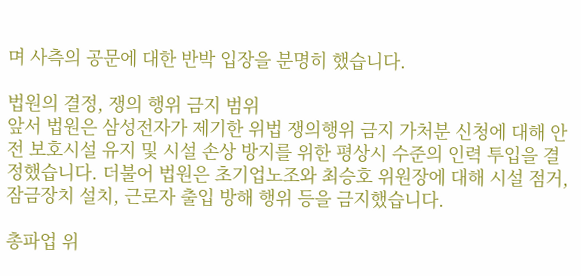며 사측의 공문에 대한 반박 입장을 분명히 했습니다.

법원의 결정, 쟁의 행위 금지 범위
앞서 법원은 삼성전자가 제기한 위법 쟁의행위 금지 가처분 신청에 대해 안전 보호시설 유지 및 시설 손상 방지를 위한 평상시 수준의 인력 투입을 결정했습니다. 더불어 법원은 초기업노조와 최승호 위원장에 대해 시설 점거, 잠금장치 설치, 근로자 출입 방해 행위 등을 금지했습니다.

총파업 위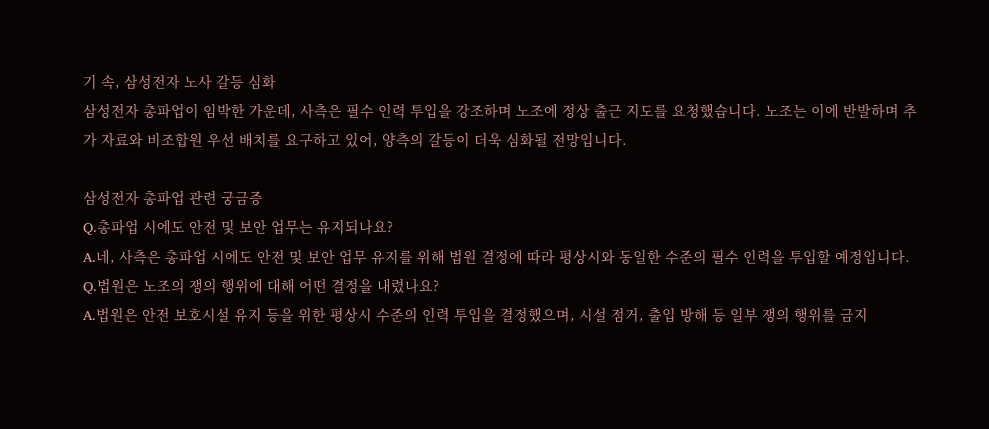기 속, 삼성전자 노사 갈등 심화
삼성전자 총파업이 임박한 가운데, 사측은 필수 인력 투입을 강조하며 노조에 정상 출근 지도를 요청했습니다. 노조는 이에 반발하며 추가 자료와 비조합원 우선 배치를 요구하고 있어, 양측의 갈등이 더욱 심화될 전망입니다.

삼성전자 총파업 관련 궁금증
Q.총파업 시에도 안전 및 보안 업무는 유지되나요?
A.네, 사측은 총파업 시에도 안전 및 보안 업무 유지를 위해 법원 결정에 따라 평상시와 동일한 수준의 필수 인력을 투입할 예정입니다.
Q.법원은 노조의 쟁의 행위에 대해 어떤 결정을 내렸나요?
A.법원은 안전 보호시설 유지 등을 위한 평상시 수준의 인력 투입을 결정했으며, 시설 점거, 출입 방해 등 일부 쟁의 행위를 금지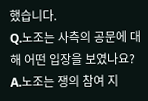했습니다.
Q.노조는 사측의 공문에 대해 어떤 입장을 보였나요?
A.노조는 쟁의 참여 지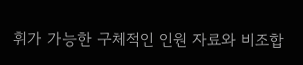휘가 가능한 구체적인 인원 자료와 비조합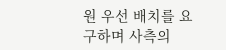원 우선 배치를 요구하며 사측의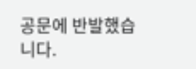공문에 반발했습니다.